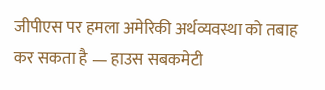जीपीएस पर हमला अमेरिकी अर्थव्यवस्था को तबाह कर सकता है — हाउस सबकमेटी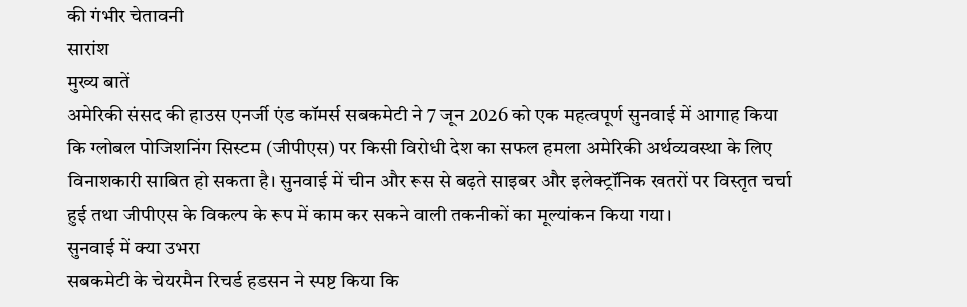की गंभीर चेतावनी
सारांश
मुख्य बातें
अमेरिकी संसद की हाउस एनर्जी एंड कॉमर्स सबकमेटी ने 7 जून 2026 को एक महत्वपूर्ण सुनवाई में आगाह किया कि ग्लोबल पोजिशनिंग सिस्टम (जीपीएस) पर किसी विरोधी देश का सफल हमला अमेरिकी अर्थव्यवस्था के लिए विनाशकारी साबित हो सकता है। सुनवाई में चीन और रूस से बढ़ते साइबर और इलेक्ट्रॉनिक खतरों पर विस्तृत चर्चा हुई तथा जीपीएस के विकल्प के रूप में काम कर सकने वाली तकनीकों का मूल्यांकन किया गया।
सुनवाई में क्या उभरा
सबकमेटी के चेयरमैन रिचर्ड हडसन ने स्पष्ट किया कि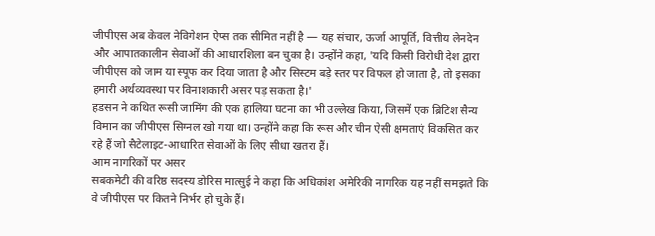जीपीएस अब केवल नेविगेशन ऐप्स तक सीमित नहीं है — यह संचार, ऊर्जा आपूर्ति, वित्तीय लेनदेन और आपातकालीन सेवाओं की आधारशिला बन चुका है। उन्होंने कहा, 'यदि किसी विरोधी देश द्वारा जीपीएस को जाम या स्पूफ कर दिया जाता है और सिस्टम बड़े स्तर पर विफल हो जाता है, तो इसका हमारी अर्थव्यवस्था पर विनाशकारी असर पड़ सकता है।'
हडसन ने कथित रूसी जामिंग की एक हालिया घटना का भी उल्लेख किया, जिसमें एक ब्रिटिश सैन्य विमान का जीपीएस सिग्नल खो गया था। उन्होंने कहा कि रूस और चीन ऐसी क्षमताएं विकसित कर रहे हैं जो सैटेलाइट-आधारित सेवाओं के लिए सीधा खतरा हैं।
आम नागरिकों पर असर
सबकमेटी की वरिष्ठ सदस्य डोरिस मात्सुई ने कहा कि अधिकांश अमेरिकी नागरिक यह नहीं समझते कि वे जीपीएस पर कितने निर्भर हो चुके हैं।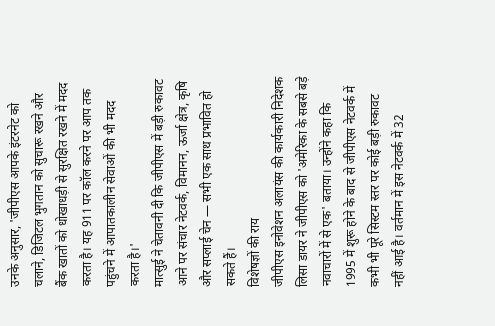उनके अनुसार, 'जीपीएस आपके इंटरनेट को चलाने, डिजिटल भुगतान को सुचारू रखने और बैंक खातों को धोखाधड़ी से सुरक्षित रखने में मदद करता है। यह 911 पर कॉल करने पर आप तक पहुंचने में आपातकालीन सेवाओं की भी मदद करता है।'
मात्सुई ने चेतावनी दी कि जीपीएस में बड़ी रुकावट आने पर संचार नेटवर्क, विमानन, ऊर्जा क्षेत्र, कृषि और सप्लाई चेन — सभी एक साथ प्रभावित हो सकते हैं।
विशेषज्ञों की राय
जीपीएस इनोवेशन अलायंस की कार्यकारी निदेशक लिसा डायर ने जीपीएस को 'अमेरिका के सबसे बड़े नवाचारों में से एक' बताया। उन्होंने कहा कि 1995 में शुरू होने के बाद से जीपीएस नेटवर्क में कभी भी पूरे सिस्टम स्तर पर कोई बड़ी रुकावट नहीं आई है। वर्तमान में इस नेटवर्क में 32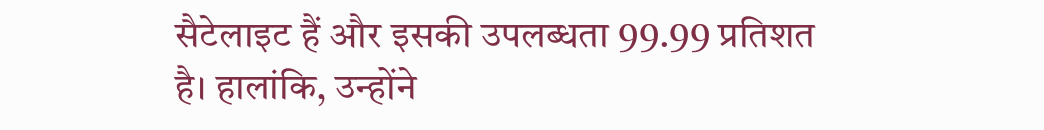सैटेलाइट हैं और इसकी उपलब्धता 99.99 प्रतिशत है। हालांकि, उन्होंने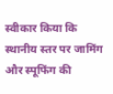स्वीकार किया कि स्थानीय स्तर पर जामिंग और स्पूफिंग की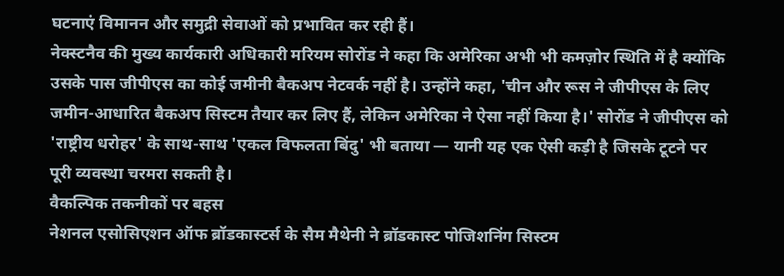घटनाएं विमानन और समुद्री सेवाओं को प्रभावित कर रही हैं।
नेक्स्टनैव की मुख्य कार्यकारी अधिकारी मरियम सोरोंड ने कहा कि अमेरिका अभी भी कमज़ोर स्थिति में है क्योंकि उसके पास जीपीएस का कोई जमीनी बैकअप नेटवर्क नहीं है। उन्होंने कहा, 'चीन और रूस ने जीपीएस के लिए जमीन-आधारित बैकअप सिस्टम तैयार कर लिए हैं, लेकिन अमेरिका ने ऐसा नहीं किया है।' सोरोंड ने जीपीएस को 'राष्ट्रीय धरोहर' के साथ-साथ 'एकल विफलता बिंदु' भी बताया — यानी यह एक ऐसी कड़ी है जिसके टूटने पर पूरी व्यवस्था चरमरा सकती है।
वैकल्पिक तकनीकों पर बहस
नेशनल एसोसिएशन ऑफ ब्रॉडकास्टर्स के सैम मैथेनी ने ब्रॉडकास्ट पोजिशनिंग सिस्टम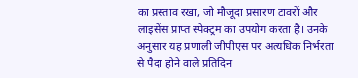का प्रस्ताव रखा, जो मौजूदा प्रसारण टावरों और लाइसेंस प्राप्त स्पेक्ट्रम का उपयोग करता है। उनके अनुसार यह प्रणाली जीपीएस पर अत्यधिक निर्भरता से पैदा होने वाले प्रतिदिन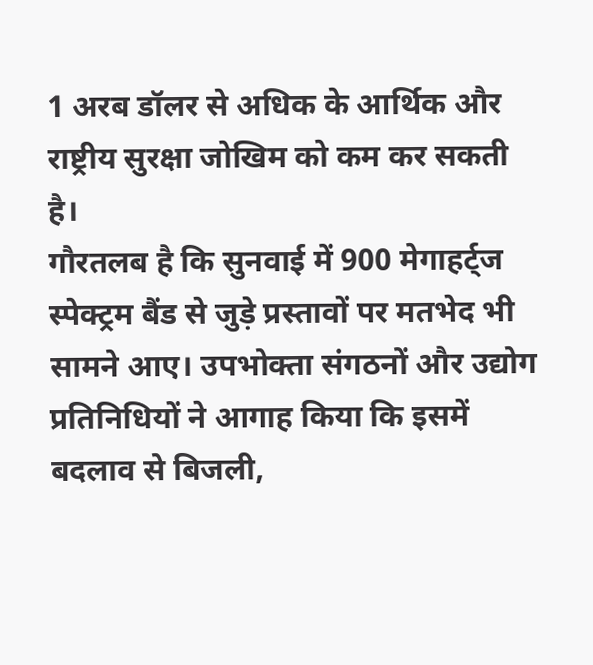1 अरब डॉलर से अधिक के आर्थिक और राष्ट्रीय सुरक्षा जोखिम को कम कर सकती है।
गौरतलब है कि सुनवाई में 900 मेगाहर्ट्ज स्पेक्ट्रम बैंड से जुड़े प्रस्तावों पर मतभेद भी सामने आए। उपभोक्ता संगठनों और उद्योग प्रतिनिधियों ने आगाह किया कि इसमें बदलाव से बिजली,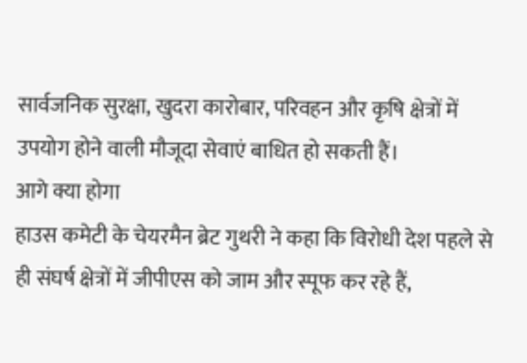सार्वजनिक सुरक्षा, खुदरा कारोबार, परिवहन और कृषि क्षेत्रों में उपयोग होने वाली मौजूदा सेवाएं बाधित हो सकती हैं।
आगे क्या होगा
हाउस कमेटी के चेयरमैन ब्रेट गुथरी ने कहा कि विरोधी देश पहले से ही संघर्ष क्षेत्रों में जीपीएस को जाम और स्पूफ कर रहे हैं,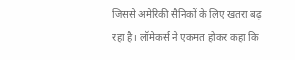जिससे अमेरिकी सैनिकों के लिए खतरा बढ़ रहा है। लॉमेकर्स ने एकमत होकर कहा कि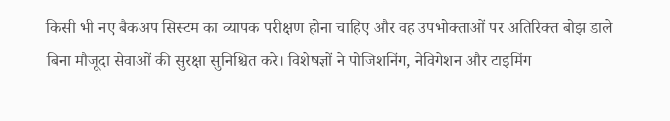किसी भी नए बैकअप सिस्टम का व्यापक परीक्षण होना चाहिए और वह उपभोक्ताओं पर अतिरिक्त बोझ डाले बिना मौजूदा सेवाओं की सुरक्षा सुनिश्चित करे। विशेषज्ञों ने पोजिशनिंग, नेविगेशन और टाइमिंग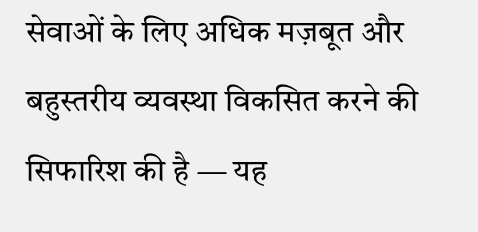सेवाओं के लिए अधिक मज़बूत और बहुस्तरीय व्यवस्था विकसित करने की सिफारिश की है — यह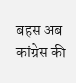बहस अब कांग्रेस की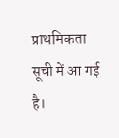प्राथमिकता सूची में आ गई है।